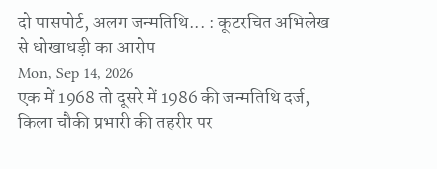दो पासपोर्ट, अलग जन्मतिथि... : कूटरचित अभिलेख से धोखाधड़ी का आरोप
Mon, Sep 14, 2026
एक में 1968 तो दूसरे में 1986 की जन्मतिथि दर्ज, किला चौकी प्रभारी की तहरीर पर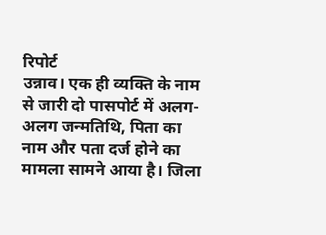रिपोर्ट
उन्नाव। एक ही व्यक्ति के नाम से जारी दो पासपोर्ट में अलग-अलग जन्मतिथि, पिता का नाम और पता दर्ज होने का मामला सामने आया है। जिला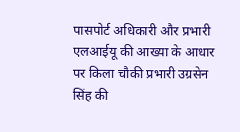पासपोर्ट अधिकारी और प्रभारी एलआईयू की आख्या के आधार पर किला चौकी प्रभारी उग्रसेन सिंह की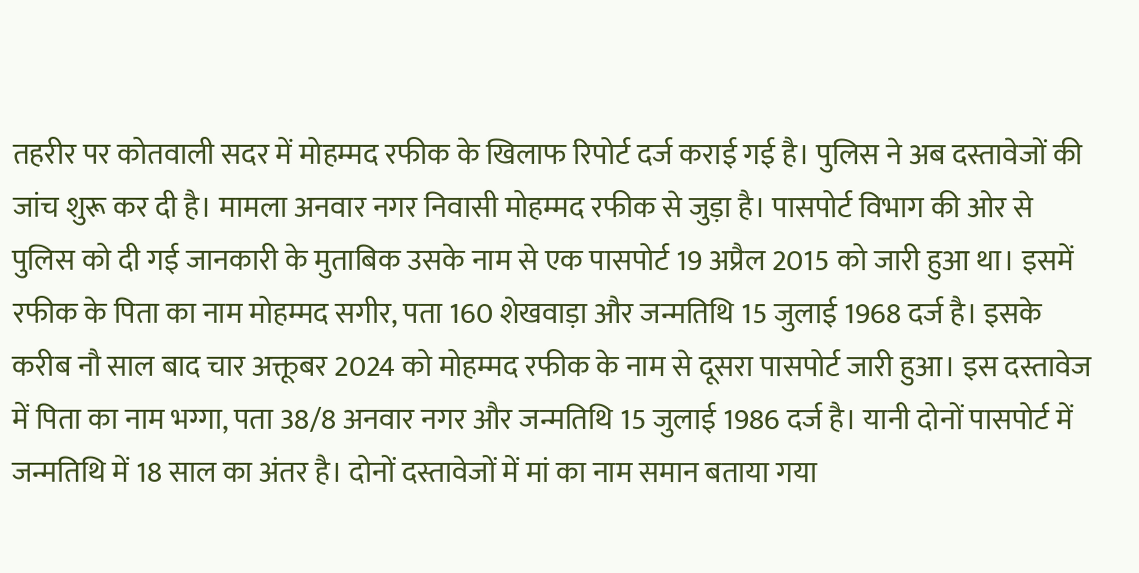तहरीर पर कोतवाली सदर में मोहम्मद रफीक के खिलाफ रिपोर्ट दर्ज कराई गई है। पुलिस ने अब दस्तावेजों की जांच शुरू कर दी है। मामला अनवार नगर निवासी मोहम्मद रफीक से जुड़ा है। पासपोर्ट विभाग की ओर से पुलिस को दी गई जानकारी के मुताबिक उसके नाम से एक पासपोर्ट 19 अप्रैल 2015 को जारी हुआ था। इसमें रफीक के पिता का नाम मोहम्मद सगीर, पता 160 शेखवाड़ा और जन्मतिथि 15 जुलाई 1968 दर्ज है। इसके करीब नौ साल बाद चार अक्तूबर 2024 को मोहम्मद रफीक के नाम से दूसरा पासपोर्ट जारी हुआ। इस दस्तावेज में पिता का नाम भग्गा, पता 38/8 अनवार नगर और जन्मतिथि 15 जुलाई 1986 दर्ज है। यानी दोनों पासपोर्ट में जन्मतिथि में 18 साल का अंतर है। दोनों दस्तावेजों में मां का नाम समान बताया गया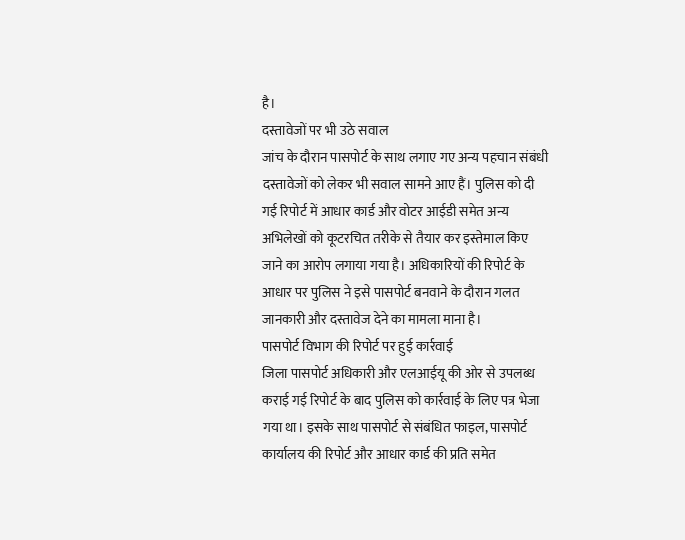है।
दस्तावेजों पर भी उठे सवाल
जांच के दौरान पासपोर्ट के साथ लगाए गए अन्य पहचान संबंधी दस्तावेजों को लेकर भी सवाल सामने आए हैं। पुलिस को दी गई रिपोर्ट में आधार कार्ड और वोटर आईडी समेत अन्य अभिलेखों को कूटरचित तरीके से तैयार कर इस्तेमाल किए जाने का आरोप लगाया गया है। अधिकारियों की रिपोर्ट के आधार पर पुलिस ने इसे पासपोर्ट बनवाने के दौरान गलत जानकारी और दस्तावेज देने का मामला माना है।
पासपोर्ट विभाग की रिपोर्ट पर हुई कार्रवाई
जिला पासपोर्ट अधिकारी और एलआईयू की ओर से उपलब्ध कराई गई रिपोर्ट के बाद पुलिस को कार्रवाई के लिए पत्र भेजा गया था। इसके साथ पासपोर्ट से संबंधित फाइल, पासपोर्ट कार्यालय की रिपोर्ट और आधार कार्ड की प्रति समेत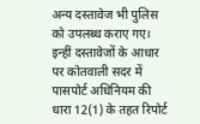अन्य दस्तावेज भी पुलिस को उपलब्ध कराए गए। इन्हीं दस्तावेजों के आधार पर कोतवाली सदर में पासपोर्ट अधिनियम की धारा 12(1) के तहत रिपोर्ट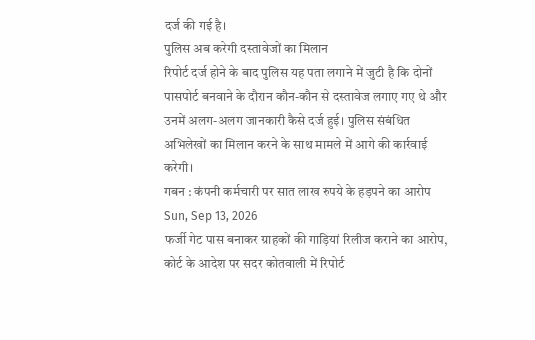दर्ज की गई है।
पुलिस अब करेगी दस्तावेजों का मिलान
रिपोर्ट दर्ज होने के बाद पुलिस यह पता लगाने में जुटी है कि दोनों पासपोर्ट बनवाने के दौरान कौन-कौन से दस्तावेज लगाए गए थे और उनमें अलग-अलग जानकारी कैसे दर्ज हुई। पुलिस संबंधित अभिलेखों का मिलान करने के साथ मामले में आगे की कार्रवाई करेगी।
गबन : कंपनी कर्मचारी पर सात लाख रुपये के हड़पने का आरोप
Sun, Sep 13, 2026
फर्जी गेट पास बनाकर ग्राहकों की गाड़ियां रिलीज कराने का आरोप, कोर्ट के आदेश पर सदर कोतवाली में रिपोर्ट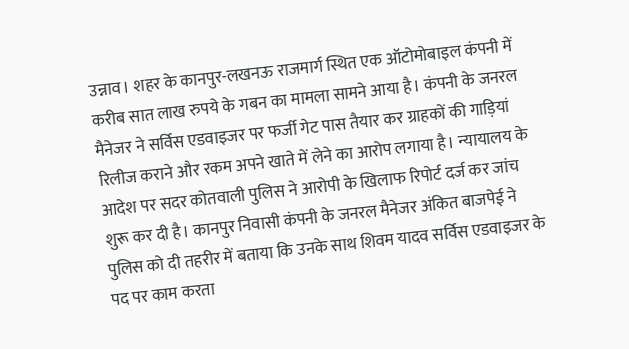उन्नाव। शहर के कानपुर-लखनऊ राजमार्ग स्थित एक ऑटोमोबाइल कंपनी में करीब सात लाख रुपये के गबन का मामला सामने आया है। कंपनी के जनरल मैनेजर ने सर्विस एडवाइजर पर फर्जी गेट पास तैयार कर ग्राहकों की गाड़ियां रिलीज कराने और रकम अपने खाते में लेने का आरोप लगाया है। न्यायालय के आदेश पर सदर कोतवाली पुलिस ने आरोपी के खिलाफ रिपोर्ट दर्ज कर जांच शुरू कर दी है। कानपुर निवासी कंपनी के जनरल मैनेजर अंकित बाजपेई ने पुलिस को दी तहरीर में बताया कि उनके साथ शिवम यादव सर्विस एडवाइजर के पद पर काम करता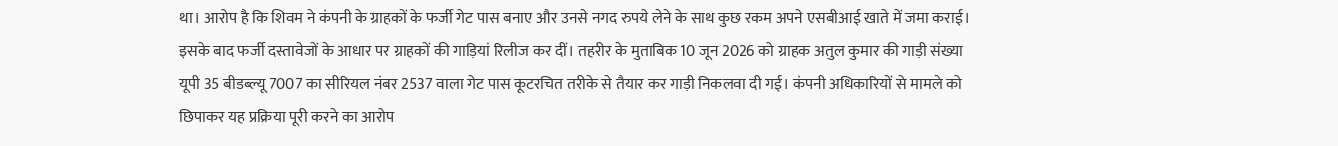था। आरोप है कि शिवम ने कंपनी के ग्राहकों के फर्जी गेट पास बनाए और उनसे नगद रुपये लेने के साथ कुछ रकम अपने एसबीआई खाते में जमा कराई। इसके बाद फर्जी दस्तावेजों के आधार पर ग्राहकों की गाड़ियां रिलीज कर दीं। तहरीर के मुताबिक 10 जून 2026 को ग्राहक अतुल कुमार की गाड़ी संख्या यूपी 35 बीडब्ल्यू 7007 का सीरियल नंबर 2537 वाला गेट पास कूटरचित तरीके से तैयार कर गाड़ी निकलवा दी गई। कंपनी अधिकारियों से मामले को छिपाकर यह प्रक्रिया पूरी करने का आरोप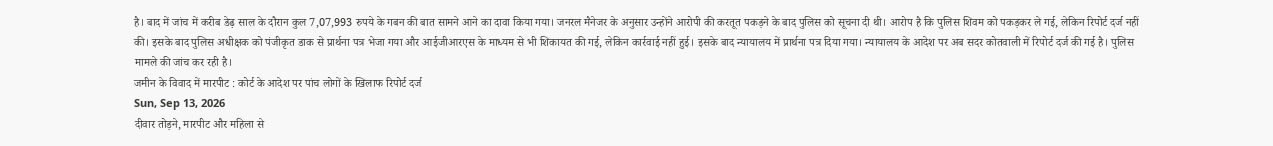है। बाद में जांच में करीब डेढ़ साल के दौरान कुल 7,07,993 रुपये के गबन की बात सामने आने का दावा किया गया। जनरल मैनेजर के अनुसार उन्होंने आरोपी की करतूत पकड़ने के बाद पुलिस को सूचना दी थी। आरोप है कि पुलिस शिवम को पकड़कर ले गई, लेकिन रिपोर्ट दर्ज नहीं की। इसके बाद पुलिस अधीक्षक को पंजीकृत डाक से प्रार्थना पत्र भेजा गया और आईजीआरएस के माध्यम से भी शिकायत की गई, लेकिन कार्रवाई नहीं हुई। इसके बाद न्यायालय में प्रार्थना पत्र दिया गया। न्यायालय के आदेश पर अब सदर कोतवाली में रिपोर्ट दर्ज की गई है। पुलिस मामले की जांच कर रही है।
जमीन के विवाद में मारपीट : कोर्ट के आदेश पर पांच लोगों के खिलाफ रिपोर्ट दर्ज
Sun, Sep 13, 2026
दीवार तोड़ने, मारपीट और महिला से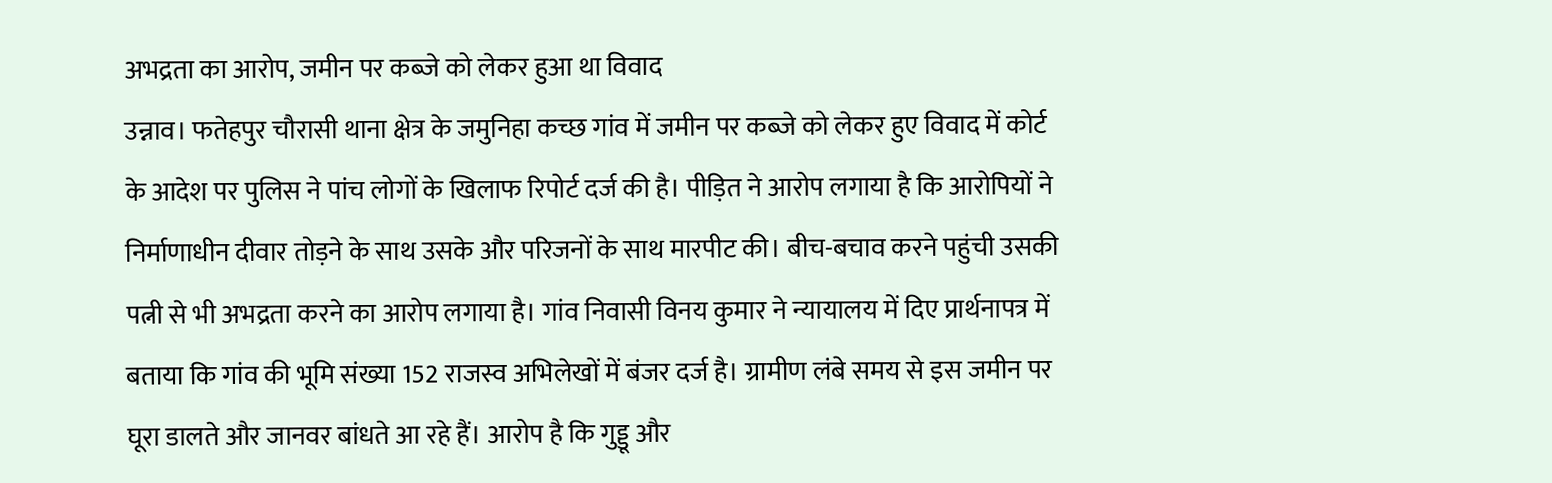अभद्रता का आरोप, जमीन पर कब्जे को लेकर हुआ था विवाद
उन्नाव। फतेहपुर चौरासी थाना क्षेत्र के जमुनिहा कच्छ गांव में जमीन पर कब्जे को लेकर हुए विवाद में कोर्ट के आदेश पर पुलिस ने पांच लोगों के खिलाफ रिपोर्ट दर्ज की है। पीड़ित ने आरोप लगाया है कि आरोपियों ने निर्माणाधीन दीवार तोड़ने के साथ उसके और परिजनों के साथ मारपीट की। बीच-बचाव करने पहुंची उसकी पत्नी से भी अभद्रता करने का आरोप लगाया है। गांव निवासी विनय कुमार ने न्यायालय में दिए प्रार्थनापत्र में बताया कि गांव की भूमि संख्या 152 राजस्व अभिलेखों में बंजर दर्ज है। ग्रामीण लंबे समय से इस जमीन पर घूरा डालते और जानवर बांधते आ रहे हैं। आरोप है कि गुड्डू और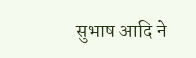सुभाष आदि ने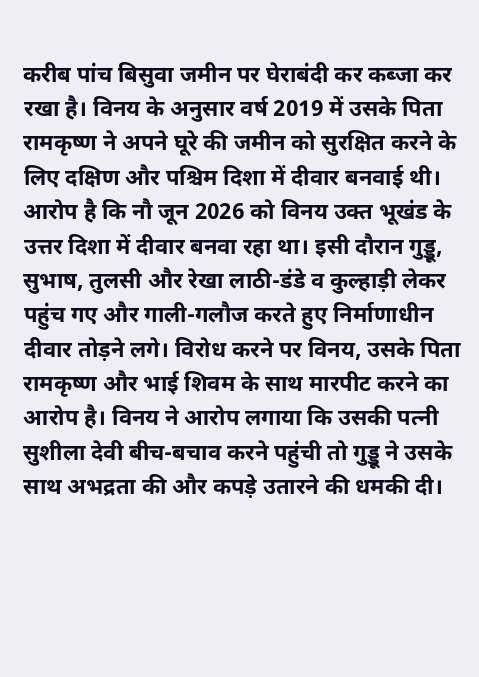करीब पांच बिसुवा जमीन पर घेराबंदी कर कब्जा कर रखा है। विनय के अनुसार वर्ष 2019 में उसके पिता रामकृष्ण ने अपने घूरे की जमीन को सुरक्षित करने के लिए दक्षिण और पश्चिम दिशा में दीवार बनवाई थी। आरोप है कि नौ जून 2026 को विनय उक्त भूखंड के उत्तर दिशा में दीवार बनवा रहा था। इसी दौरान गुड्डू, सुभाष, तुलसी और रेखा लाठी-डंडे व कुल्हाड़ी लेकर पहुंच गए और गाली-गलौज करते हुए निर्माणाधीन दीवार तोड़ने लगे। विरोध करने पर विनय, उसके पिता रामकृष्ण और भाई शिवम के साथ मारपीट करने का आरोप है। विनय ने आरोप लगाया कि उसकी पत्नी सुशीला देवी बीच-बचाव करने पहुंची तो गुड्डू ने उसके साथ अभद्रता की और कपड़े उतारने की धमकी दी।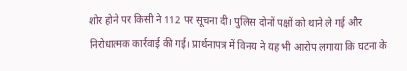शोर होने पर किसी ने 112 पर सूचना दी। पुलिस दोनों पक्षों को थाने ले गई और निरोधात्मक कार्रवाई की गई। प्रार्थनापत्र में विनय ने यह भी आरोप लगाया कि घटना के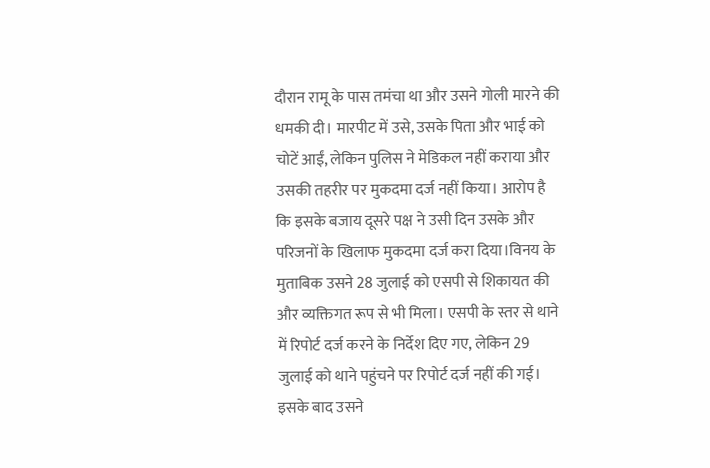दौरान रामू के पास तमंचा था और उसने गोली मारने की धमकी दी। मारपीट में उसे, उसके पिता और भाई को चोटें आईं, लेकिन पुलिस ने मेडिकल नहीं कराया और उसकी तहरीर पर मुकदमा दर्ज नहीं किया। आरोप है कि इसके बजाय दूसरे पक्ष ने उसी दिन उसके और परिजनों के खिलाफ मुकदमा दर्ज करा दिया।विनय के मुताबिक उसने 28 जुलाई को एसपी से शिकायत की और व्यक्तिगत रूप से भी मिला। एसपी के स्तर से थाने में रिपोर्ट दर्ज करने के निर्देश दिए गए, लेकिन 29 जुलाई को थाने पहुंचने पर रिपोर्ट दर्ज नहीं की गई। इसके बाद उसने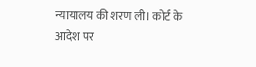न्यायालय की शरण ली। कोर्ट के आदेश पर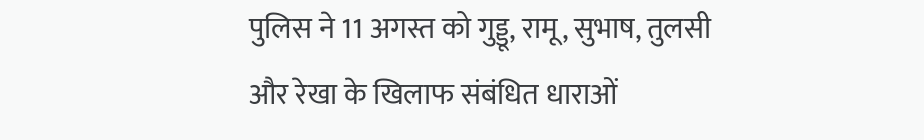पुलिस ने 11 अगस्त को गुड्डू, रामू, सुभाष, तुलसी और रेखा के खिलाफ संबंधित धाराओं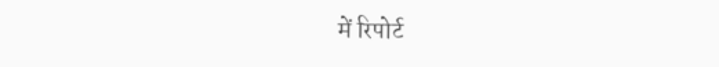में रिपोर्ट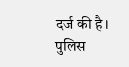दर्ज की है। पुलिस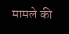मामले की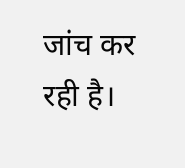जांच कर रही है।